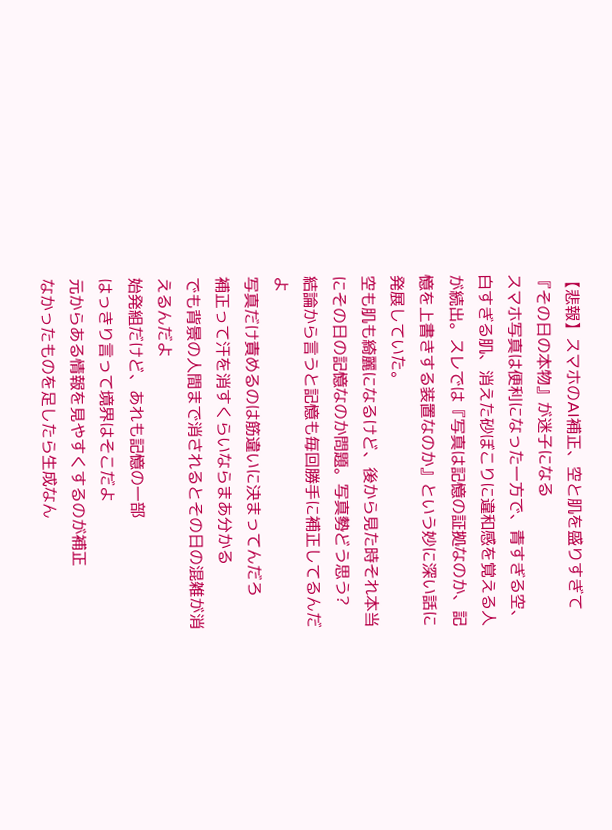【悲報】スマホのAI補正、空と肌を盛りすぎて『その日の本物』が迷子になる
スマホ写真は便利になった一方で、青すぎる空、白すぎる肌、消えた砂ぼこりに違和感を覚える人が続出。スレでは『写真は記憶の証拠なのか、記憶を上書きする装置なのか』という妙に深い話に発展していた。
空も肌も綺麗になるけど、後から見た時それ本当にその日の記憶なのか問題。写真勢どう思う?
結論から言うと記憶も毎回勝手に補正してるんだよ
写真だけ責めるのは筋違いに決まってんだろ
補正って汗を消すくらいならまあ分かる
でも背景の人間まで消されるとその日の混雑が消えるんだよ
始発組だけど、あれも記憶の一部
はっきり言って境界はそこだよ
元からある情報を見やすくするのが補正
なかったものを足したら生成なん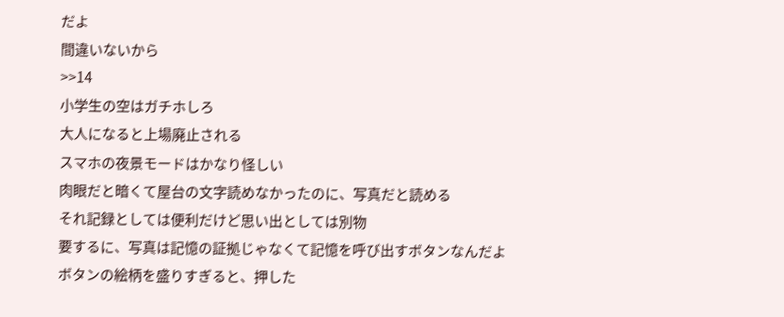だよ
間違いないから
>>14
小学生の空はガチホしろ
大人になると上場廃止される
スマホの夜景モードはかなり怪しい
肉眼だと暗くて屋台の文字読めなかったのに、写真だと読める
それ記録としては便利だけど思い出としては別物
要するに、写真は記憶の証拠じゃなくて記憶を呼び出すボタンなんだよ
ボタンの絵柄を盛りすぎると、押した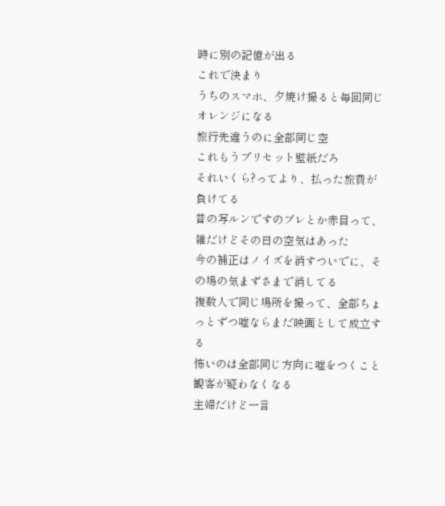時に別の記憶が出る
これで決まり
うちのスマホ、夕焼け撮ると毎回同じオレンジになる
旅行先違うのに全部同じ空
これもうプリセット壁紙だろ
それいくら?ってより、払った旅費が負けてる
昔の写ルンですのブレとか赤目って、雑だけどその日の空気はあった
今の補正はノイズを消すついでに、その場の気まずさまで消してる
複数人で同じ場所を撮って、全部ちょっとずつ嘘ならまだ映画として成立する
怖いのは全部同じ方向に嘘をつくこと
観客が疑わなくなる
主婦だけど一言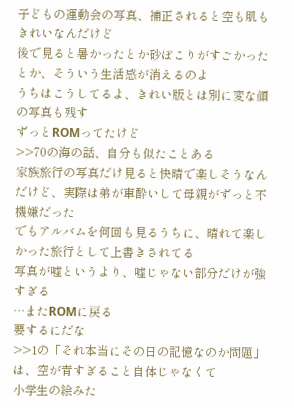子どもの運動会の写真、補正されると空も肌もきれいなんだけど
後で見ると暑かったとか砂ぼこりがすごかったとか、そういう生活感が消えるのよ
うちはこうしてるよ、きれい版とは別に変な顔の写真も残す
ずっとROMってたけど
>>70の海の話、自分も似たことある
家族旅行の写真だけ見ると快晴で楽しそうなんだけど、実際は弟が車酔いして母親がずっと不機嫌だった
でもアルバムを何回も見るうちに、晴れて楽しかった旅行として上書きされてる
写真が嘘というより、嘘じゃない部分だけが強すぎる
…またROMに戻る
要するにだな
>>1の「それ本当にその日の記憶なのか問題」は、空が青すぎること自体じゃなくて
小学生の絵みた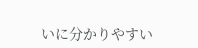いに分かりやすい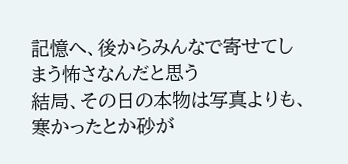記憶へ、後からみんなで寄せてしまう怖さなんだと思う
結局、その日の本物は写真よりも、寒かったとか砂が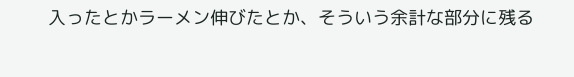入ったとかラーメン伸びたとか、そういう余計な部分に残る